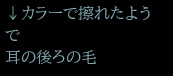↓カラーで擦れたようで
耳の後ろの毛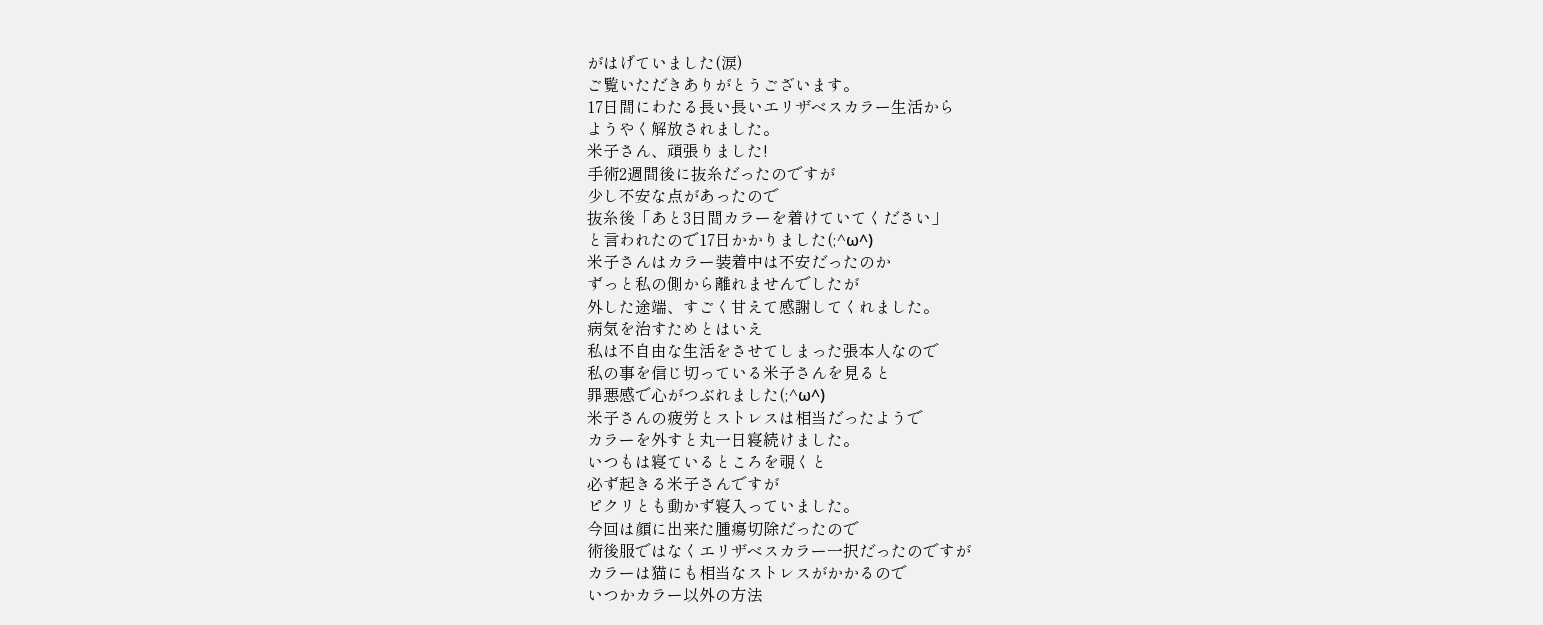がはげていました(涙)
ご覧いただきありがとうございます。
17日間にわたる長い長いエリザベスカラー生活から
ようやく解放されました。
米子さん、頑張りました!
手術2週間後に抜糸だったのですが
少し不安な点があったので
抜糸後「あと3日間カラーを着けていてください」
と言われたので17日かかりました(;^ω^)
米子さんはカラー装着中は不安だったのか
ずっと私の側から離れませんでしたが
外した途端、すごく甘えて感謝してくれました。
病気を治すためとはいえ
私は不自由な生活をさせてしまった張本人なので
私の事を信じ切っている米子さんを見ると
罪悪感で心がつぶれました(;^ω^)
米子さんの疲労とストレスは相当だったようで
カラーを外すと丸一日寝続けました。
いつもは寝ているところを覗くと
必ず起きる米子さんですが
ピクリとも動かず寝入っていました。
今回は顔に出来た腫瘍切除だったので
術後服ではなくエリザベスカラー一択だったのですが
カラーは猫にも相当なストレスがかかるので
いつかカラー以外の方法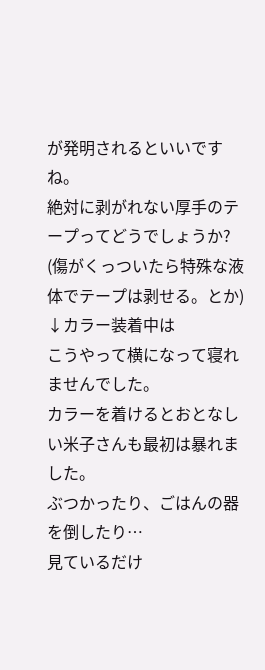が発明されるといいですね。
絶対に剥がれない厚手のテープってどうでしょうか?
(傷がくっついたら特殊な液体でテープは剥せる。とか)
↓カラー装着中は
こうやって横になって寝れませんでした。
カラーを着けるとおとなしい米子さんも最初は暴れました。
ぶつかったり、ごはんの器を倒したり…
見ているだけ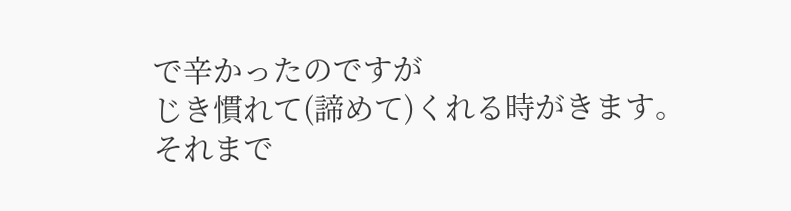で辛かったのですが
じき慣れて(諦めて)くれる時がきます。
それまで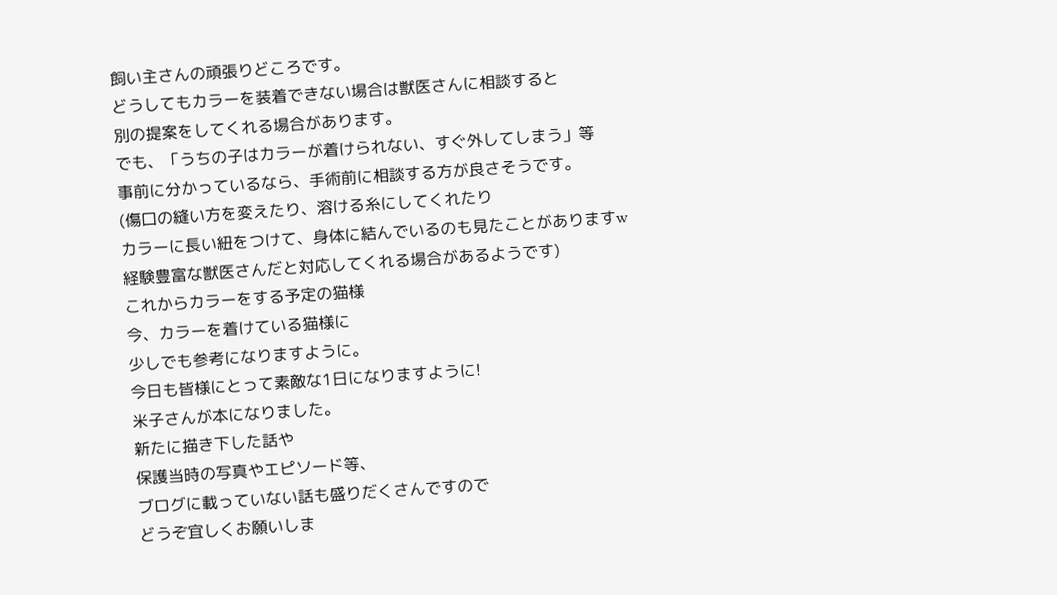飼い主さんの頑張りどころです。
どうしてもカラーを装着できない場合は獣医さんに相談すると
別の提案をしてくれる場合があります。
でも、「うちの子はカラーが着けられない、すぐ外してしまう」等
事前に分かっているなら、手術前に相談する方が良さそうです。
(傷口の縫い方を変えたり、溶ける糸にしてくれたり
カラーに長い紐をつけて、身体に結んでいるのも見たことがありますw
経験豊富な獣医さんだと対応してくれる場合があるようです)
これからカラーをする予定の猫様
今、カラーを着けている猫様に
少しでも参考になりますように。
今日も皆様にとって素敵な1日になりますように!
米子さんが本になりました。
新たに描き下した話や
保護当時の写真やエピソード等、
ブログに載っていない話も盛りだくさんですので
どうぞ宜しくお願いしま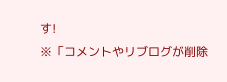す!
※「コメントやリブログが削除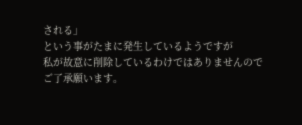される」
という事がたまに発生しているようですが
私が故意に削除しているわけではありませんので
ご了承願います。